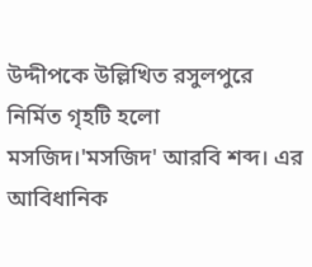উদ্দীপকে উল্লিখিত রসুলপুরে নির্মিত গৃহটি হলো মসজিদ।'মসজিদ' আরবি শব্দ। এর আবিধানিক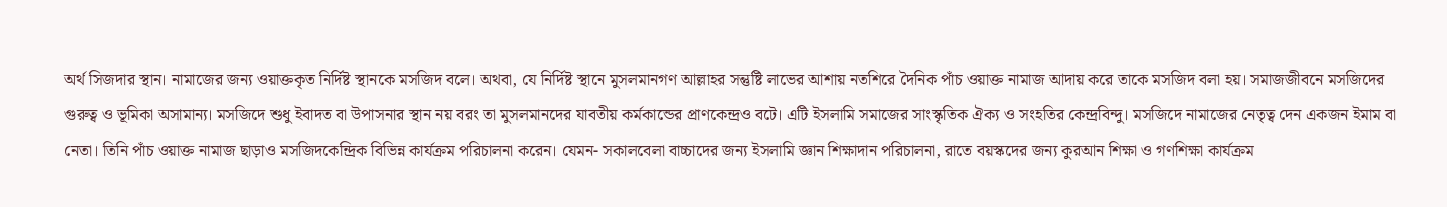অর্থ সিজদার স্থান। নামাজের জন্য ওয়াক্তকৃত নির্দিষ্ট স্থানকে মসজিদ বলে। অথবা, যে নির্দিষ্ট স্থানে মুসলমানগণ আল্লাহর সন্তুষ্টি লাভের আশায় নতশিরে দৈনিক পাঁচ ওয়াক্ত নামাজ আদায় করে তাকে মসজিদ বলা হয়। সমাজজীবনে মসজিদের গুরুত্ব ও ভূমিকা অসামান্য। মসজিদে শুধু ইবাদত বা উপাসনার স্থান নয় বরং তা মুসলমানদের যাবতীয় কর্মকান্ডের প্রাণকেন্দ্রও বটে। এটি ইসলামি সমাজের সাংস্কৃতিক ঐক্য ও সংহতির কেন্দ্রবিন্দু। মসজিদে নামাজের নেতৃত্ব দেন একজন ইমাম বা নেতা। তিনি পাঁচ ওয়াক্ত নামাজ ছাড়াও মসজিদকেন্দ্রিক বিভিন্ন কার্যক্রম পরিচালনা করেন। যেমন- সকালবেলা বাচ্চাদের জন্য ইসলামি জ্ঞান শিক্ষাদান পরিচালনা, রাতে বয়স্কদের জন্য কুরআন শিক্ষা ও গণশিক্ষা কার্যক্রম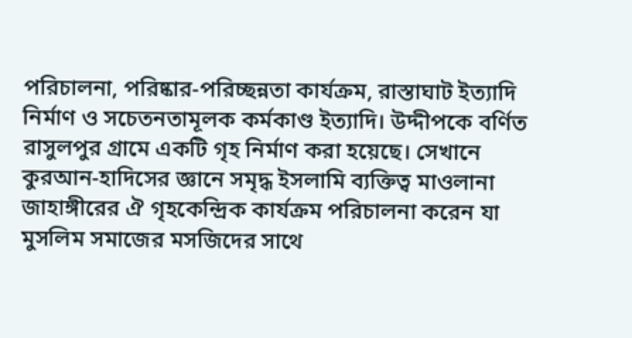পরিচালনা, পরিষ্কার-পরিচ্ছন্নতা কার্যক্রম, রাস্তাঘাট ইত্যাদি নির্মাণ ও সচেতনতামূলক কর্মকাণ্ড ইত্যাদি। উদ্দীপকে বর্ণিত রাসুলপুর গ্রামে একটি গৃহ নির্মাণ করা হয়েছে। সেখানে কুরআন-হাদিসের জ্ঞানে সমৃদ্ধ ইসলামি ব্যক্তিত্ব মাওলানা জাহাঙ্গীরের ঐ গৃহকেন্দ্রিক কার্যক্রম পরিচালনা করেন যা মুসলিম সমাজের মসজিদের সাথে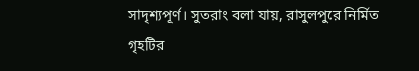সাদৃশ্যপূর্ণ। সুতরাং বলা যায়, রাসুলপুরে নির্মিত গৃহটির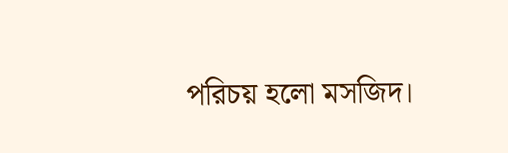পরিচয় হলো মসজিদ।